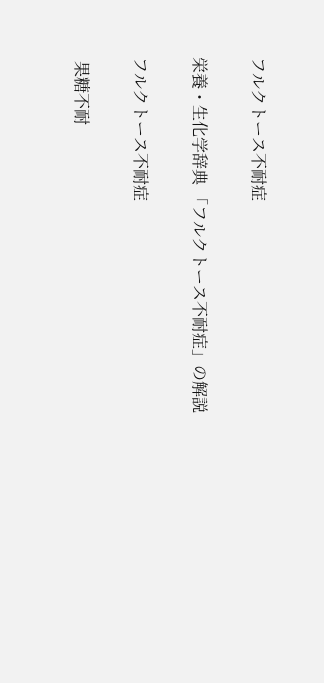フルクトース不耐症

栄養・生化学辞典 「フルクトース不耐症」の解説

フルクトース不耐症

 果糖不耐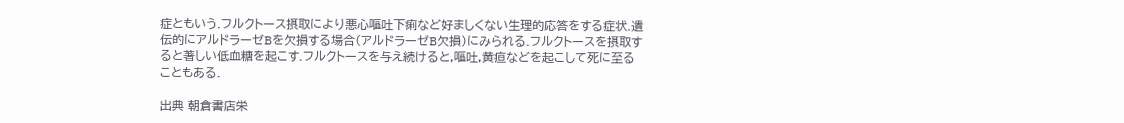症ともいう.フルクトース摂取により悪心嘔吐下痢など好ましくない生理的応答をする症状.遺伝的にアルドラーゼBを欠損する場合(アルドラーゼB欠損)にみられる.フルクトースを摂取すると著しい低血糖を起こす.フルクトースを与え続けると,嘔吐,黄疸などを起こして死に至ることもある.

出典 朝倉書店栄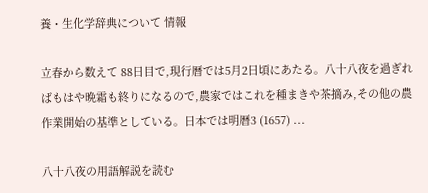養・生化学辞典について 情報

立春から数えて 88日目で,現行暦では5月2日頃にあたる。八十八夜を過ぎればもはや晩霜も終りになるので,農家ではこれを種まきや茶摘み,その他の農作業開始の基準としている。日本では明暦3 (1657) ...

八十八夜の用語解説を読む